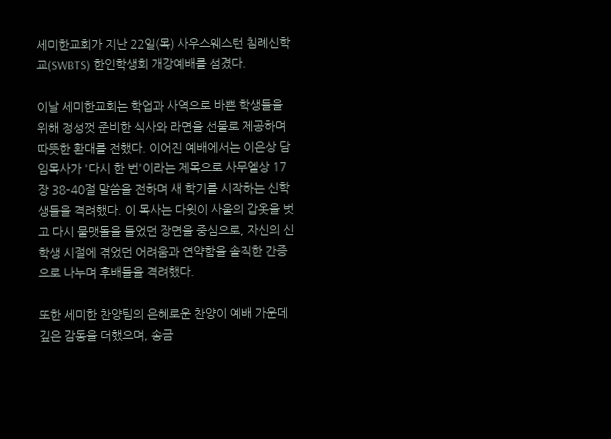세미한교회가 지난 22일(목) 사우스웨스턴 침례신학교(SWBTS) 한인학생회 개강예배를 섬겼다.

이날 세미한교회는 학업과 사역으로 바쁜 학생들을 위해 정성껏 준비한 식사와 라면을 선물로 제공하며 따뜻한 환대를 전했다. 이어진 예배에서는 이은상 담임목사가 '다시 한 번'이라는 제목으로 사무엘상 17장 38–40절 말씀을 전하며 새 학기를 시작하는 신학생들을 격려했다. 이 목사는 다윗이 사울의 갑옷을 벗고 다시 물맷돌을 들었던 장면을 중심으로, 자신의 신학생 시절에 겪었던 어려움과 연약함을 솔직한 간증으로 나누며 후배들을 격려했다.

또한 세미한 찬양팀의 은혜로운 찬양이 예배 가운데 깊은 감동을 더했으며, 송금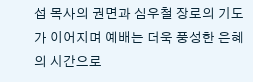섭 목사의 권면과 심우철 장로의 기도가 이어지며 예배는 더욱 풍성한 은혜의 시간으로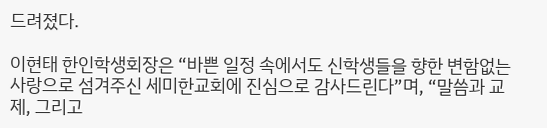드려졌다.

이현태 한인학생회장은 “바쁜 일정 속에서도 신학생들을 향한 변함없는 사랑으로 섬겨주신 세미한교회에 진심으로 감사드린다”며, “말씀과 교제, 그리고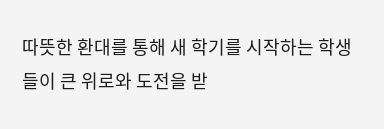따뜻한 환대를 통해 새 학기를 시작하는 학생들이 큰 위로와 도전을 받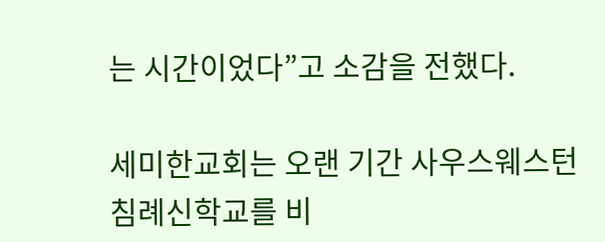는 시간이었다”고 소감을 전했다.

세미한교회는 오랜 기간 사우스웨스턴 침례신학교를 비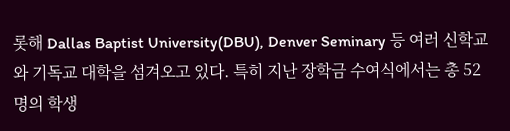롯해 Dallas Baptist University(DBU), Denver Seminary 등 여러 신학교와 기독교 대학을 섬겨오고 있다. 특히 지난 장학금 수여식에서는 총 52명의 학생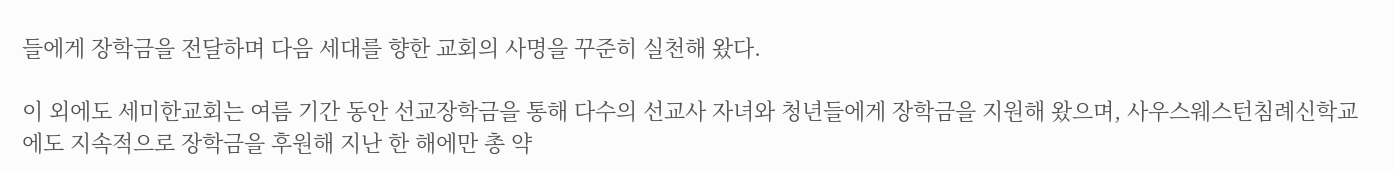들에게 장학금을 전달하며 다음 세대를 향한 교회의 사명을 꾸준히 실천해 왔다.

이 외에도 세미한교회는 여름 기간 동안 선교장학금을 통해 다수의 선교사 자녀와 청년들에게 장학금을 지원해 왔으며, 사우스웨스턴침례신학교에도 지속적으로 장학금을 후원해 지난 한 해에만 총 약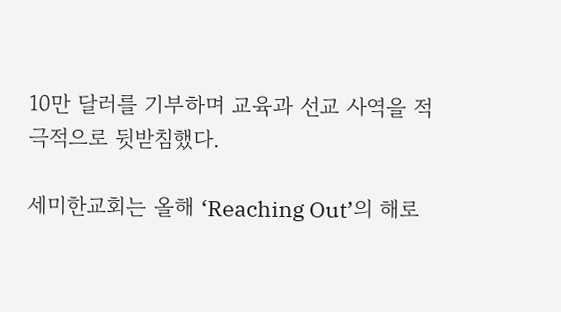10만 달러를 기부하며 교육과 선교 사역을 적극적으로 뒷받침했다.

세미한교회는 올해 ‘Reaching Out’의 해로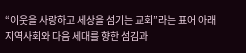“이웃을 사랑하고 세상을 섬기는 교회”라는 표어 아래 지역사회와 다음 세대를 향한 섬김과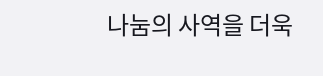나눔의 사역을 더욱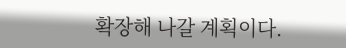확장해 나갈 계획이다.